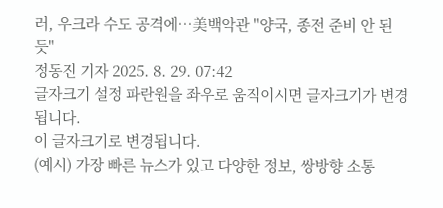러, 우크라 수도 공격에…美백악관 "양국, 종전 준비 안 된 듯"
정동진 기자 2025. 8. 29. 07:42
글자크기 설정 파란원을 좌우로 움직이시면 글자크기가 변경 됩니다.
이 글자크기로 변경됩니다.
(예시) 가장 빠른 뉴스가 있고 다양한 정보, 쌍방향 소통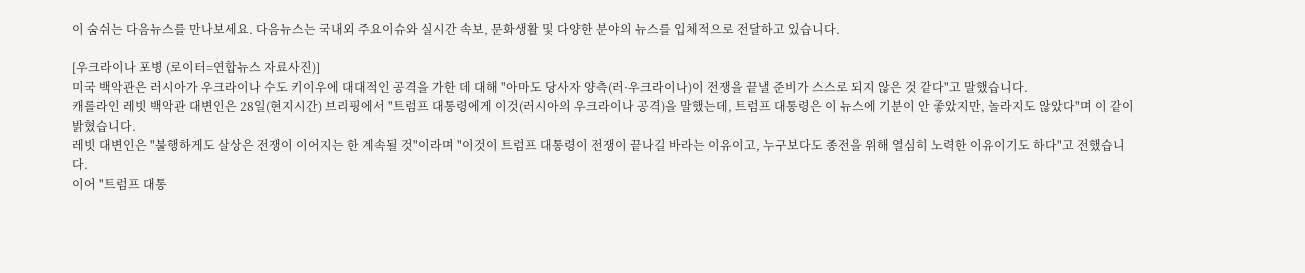이 숨쉬는 다음뉴스를 만나보세요. 다음뉴스는 국내외 주요이슈와 실시간 속보, 문화생활 및 다양한 분야의 뉴스를 입체적으로 전달하고 있습니다.

[우크라이나 포병 (로이터=연합뉴스 자료사진)]
미국 백악관은 러시아가 우크라이나 수도 키이우에 대대적인 공격을 가한 데 대해 "아마도 당사자 양측(러·우크라이나)이 전쟁을 끝낼 준비가 스스로 되지 않은 것 같다"고 말했습니다.
캐롤라인 레빗 백악관 대변인은 28일(현지시간) 브리핑에서 "트럼프 대통령에게 이것(러시아의 우크라이나 공격)을 말했는데, 트럼프 대통령은 이 뉴스에 기분이 안 좋았지만, 놀라지도 않았다"며 이 같이 밝혔습니다.
레빗 대변인은 "불행하게도 살상은 전쟁이 이어지는 한 계속될 것"이라며 "이것이 트럼프 대통령이 전쟁이 끝나길 바라는 이유이고, 누구보다도 종전을 위해 열심히 노력한 이유이기도 하다"고 전했습니다.
이어 "트럼프 대통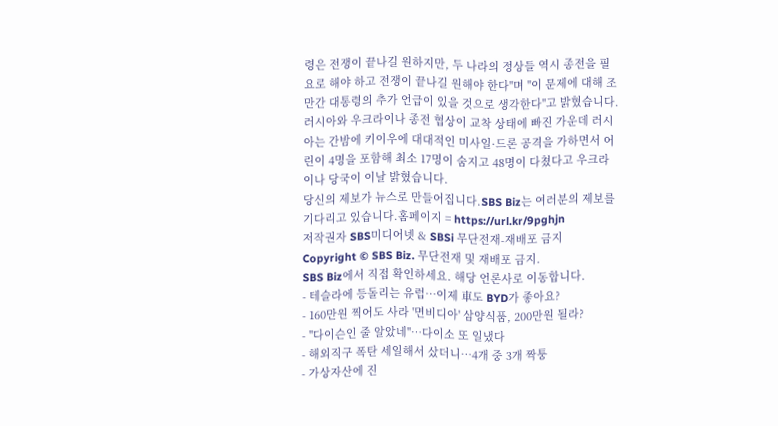령은 전쟁이 끝나길 원하지만, 두 나라의 정상들 역시 종전을 필요로 해야 하고 전쟁이 끝나길 원해야 한다"며 "이 문제에 대해 조만간 대통령의 추가 언급이 있을 것으로 생각한다"고 밝혔습니다.
러시아와 우크라이나 종전 협상이 교착 상태에 빠진 가운데 러시아는 간밤에 키이우에 대대적인 미사일·드론 공격을 가하면서 어린이 4명을 포함해 최소 17명이 숨지고 48명이 다쳤다고 우크라이나 당국이 이날 밝혔습니다.
당신의 제보가 뉴스로 만들어집니다.SBS Biz는 여러분의 제보를 기다리고 있습니다.홈페이지 = https://url.kr/9pghjn
저작권자 SBS미디어넷 & SBSi 무단전재-재배포 금지
Copyright © SBS Biz. 무단전재 및 재배포 금지.
SBS Biz에서 직접 확인하세요. 해당 언론사로 이동합니다.
- 테슬라에 등돌리는 유럽…이제 車도 BYD가 좋아요?
- 160만원 찍어도 사라 '면비디아' 삼양식품, 200만원 될라?
- "다이슨인 줄 알았네"…다이소 또 일냈다
- 해외직구 폭탄 세일해서 샀더니…4개 중 3개 짝퉁
- 가상자산에 진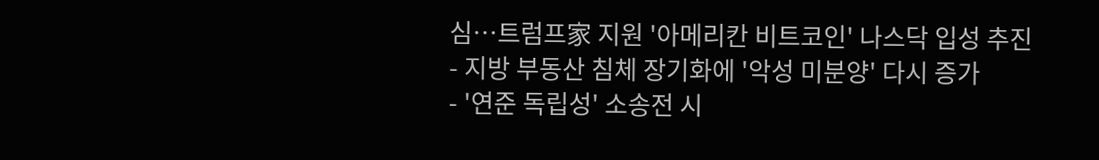심…트럼프家 지원 '아메리칸 비트코인' 나스닥 입성 추진
- 지방 부동산 침체 장기화에 '악성 미분양' 다시 증가
- '연준 독립성' 소송전 시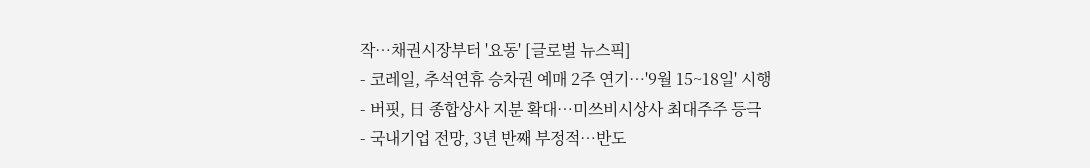작…채권시장부터 '요동' [글로벌 뉴스픽]
- 코레일, 추석연휴 승차권 예매 2주 연기…'9월 15~18일' 시행
- 버핏, 日 종합상사 지분 확대…미쓰비시상사 최대주주 등극
- 국내기업 전망, 3년 반째 부정적…반도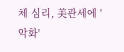체 심리, 美관세에 '악화'